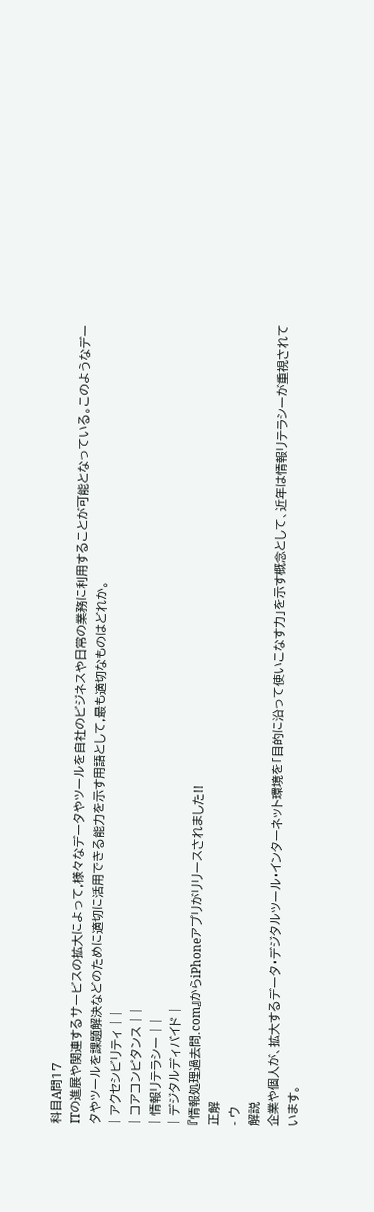科目A問17
ITの進展や関連するサービスの拡大によって,様々なデータやツールを自社のビジネスや日常の業務に利用することが可能となっている。このようなデータやツールを課題解決などのために適切に活用できる能力を示す用語として,最も適切なものはどれか。
| アクセシビリティ | |
| コアコンピタンス | |
| 情報リテラシー | |
| デジタルディバイド |
『情報処理過去問.com』からiPhoneアプリがリリースされました!!
正解
- ウ
解説
企業や個人が、拡大するデータ・デジタルツール・インターネット環境を「目的に沿って使いこなす力」を示す概念として、近年は情報リテラシーが重視されています。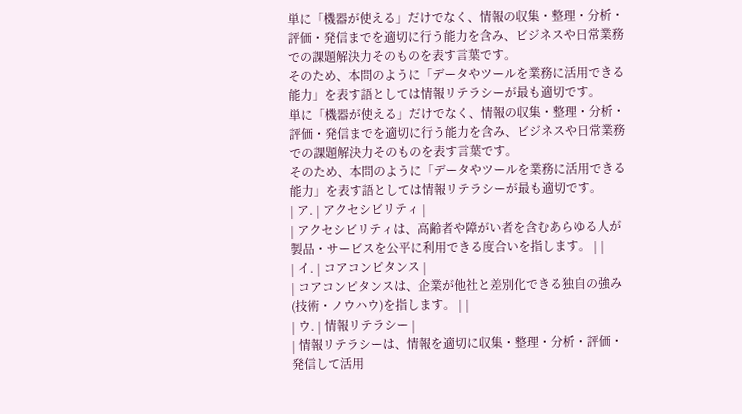単に「機器が使える」だけでなく、情報の収集・整理・分析・評価・発信までを適切に行う能力を含み、ビジネスや日常業務での課題解決力そのものを表す言葉です。
そのため、本問のように「データやツールを業務に活用できる能力」を表す語としては情報リテラシーが最も適切です。
単に「機器が使える」だけでなく、情報の収集・整理・分析・評価・発信までを適切に行う能力を含み、ビジネスや日常業務での課題解決力そのものを表す言葉です。
そのため、本問のように「データやツールを業務に活用できる能力」を表す語としては情報リテラシーが最も適切です。
| ア. | アクセシビリティ |
| アクセシビリティは、高齢者や障がい者を含むあらゆる人が製品・サービスを公平に利用できる度合いを指します。 | |
| イ. | コアコンピタンス |
| コアコンピタンスは、企業が他社と差別化できる独自の強み(技術・ノウハウ)を指します。 | |
| ウ. | 情報リテラシー |
| 情報リテラシーは、情報を適切に収集・整理・分析・評価・発信して活用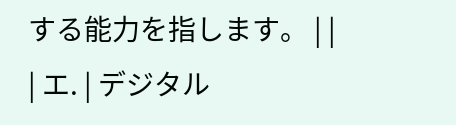する能力を指します。 | |
| エ. | デジタル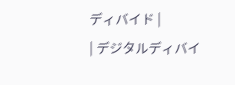ディバイド |
| デジタルディバイ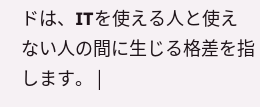ドは、ITを使える人と使えない人の間に生じる格差を指します。 |